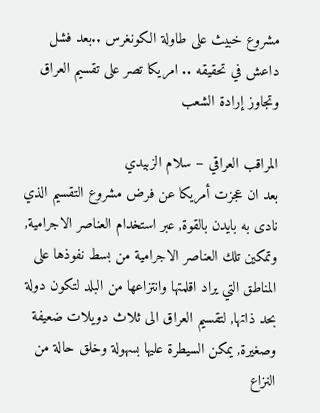مشروع خبيث على طاولة الكونغرس ..بعد فشل داعش في تحقيقه .. امريكا تصر على تقسيم العراق وتجاوز إرادة الشعب

المراقب العراقي – سلام الزبيدي
بعد ان عجزت أمريكا عن فرض مشروع التقسيم الذي نادى به بايدن بالقوة, عبر استخدام العناصر الاجرامية, وتمكين تلك العناصر الاجرامية من بسط نفوذها على المناطق التي يراد اقلمتها وانتزاعها من البلد لتكون دولة بحد ذاتها, لتقسيم العراق الى ثلاث دويلات ضعيفة وصغيرة, يمكن السيطرة عليها بسهولة وخلق حالة من النزاع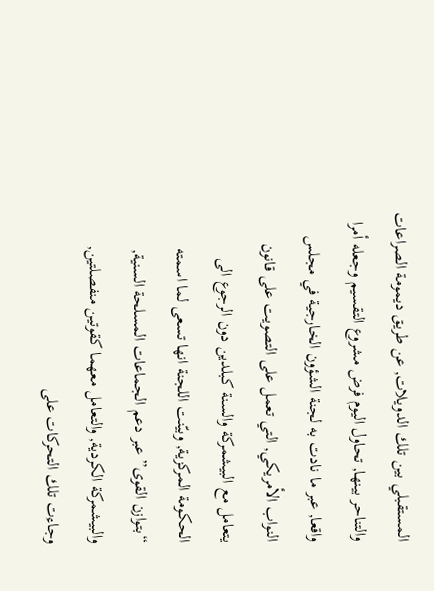المستقبلي بين تلك الدويلات, عن طريق ديمومة الصراعات والتناحر بينها, تحاول اليوم فرض مشروع التقسيم وجعله أمرا واقعا, عبر ما نادت به لجنة الشؤون الخارجية في مجلس النواب الأمريكي, التي تعمل على التصويت على قانون يتعامل مع البيشمركة والسنة كبلدين دون الرجوع الى الحكومة المركزية, وبيّنت اللجنة انها تسعى لما اسمته “بتوازن القوى” عبر دعم الجماعات المسلحة السنية, والبيشمركة الكردية, والتعامل معهما كقوتين منفصلتين, وجاءت تلك التحركات على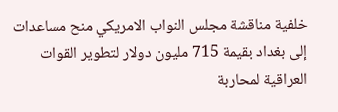خلفية مناقشة مجلس النواب الامريكي منح مساعدات إلى بغداد بقيمة 715 مليون دولار لتطوير القوات العراقية لمحاربة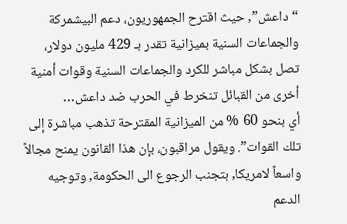“داعش”, حيث اقترح الجمهوريون، دعم البيشمركة والجماعات السنية بميزانية تقدر بـ 429 مليون دولار، تصل بشكل مباشر للكرد والجماعات السنية وقوات أمنية أخرى من القبائل تنخرط في الحرب ضد داعش…
أي بنحو 60 % من الميزانية المقترحة تذهب مباشرة إلى تلك القوات”. ويقول مراقبون، بإن هذا القانون يمنح مجالاً واسعاً لامريكا, بتجنب الرجوع الى الحكومة, وتوجيه الدعم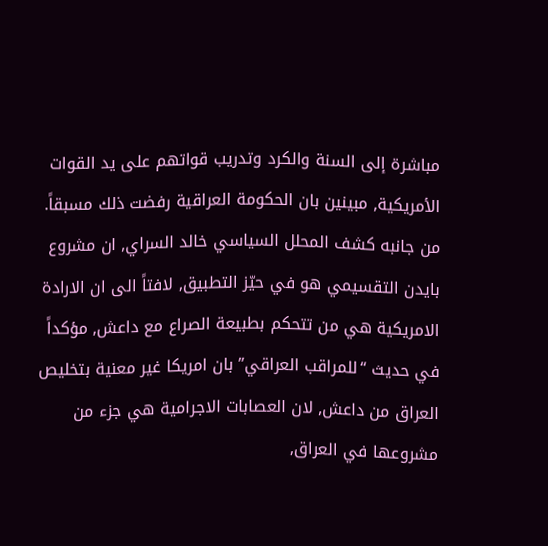مباشرة إلى السنة والكرد وتدريب قواتهم على يد القوات الأمريكية, مبينين بان الحكومة العراقية رفضت ذلك مسبقاً. من جانبه كشف المحلل السياسي خالد السراي, ان مشروع بايدن التقسيمي هو في حيّز التطبيق, لافتاً الى ان الارادة الامريكية هي من تتحكم بطبيعة الصراع مع داعش, مؤكداً في حديث “للمراقب العراقي” بان امريكا غير معنية بتخليص العراق من داعش, لان العصابات الاجرامية هي جزء من مشروعها في العراق,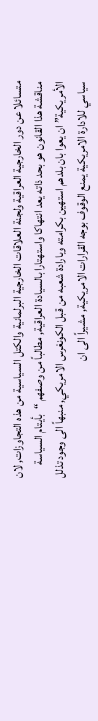متسائلا عن دور الخارجية العراقية ولجنة العلاقات الخارجية البرلمانية والكتل السياسية من هذه التجاوزات, لان مناقشة هذا القانون هو بحد ذاته يعد انتهاكا واستهتارا بالسيادة العراقية, مطالباً من وصفهم “بأيتام السياسة الأمريكية” ان يعوا بان بلدهم استهين بكرامته وبارادة شعبه من قبل الكونغرس الامريكي, منبهاً الى وجود تذلل سياسي للادارة الامريكية يمنع الوقوف بوجه القرارات الامريكية, مشيراً الى ان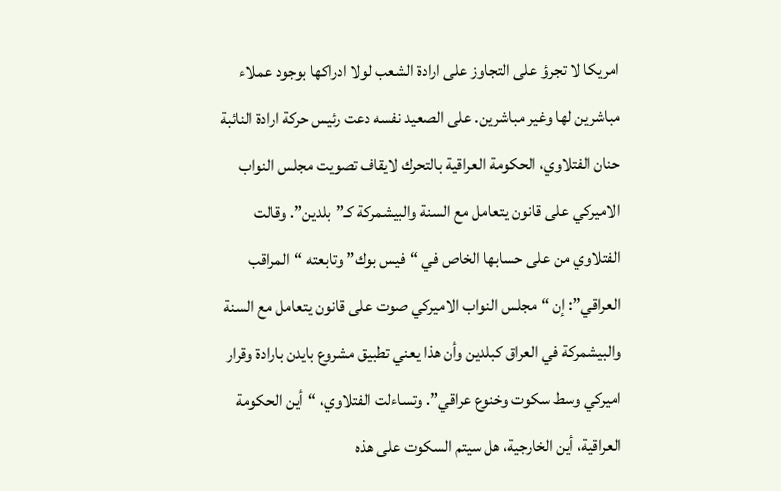امريكا لا تجرؤ على التجاوز على ارادة الشعب لولا ادراكها بوجود عملاء مباشرين لها وغير مباشرين. على الصعيد نفسه دعت رئيس حركة ارادة النائبة حنان الفتلاوي، الحكومة العراقية بالتحرك لايقاف تصويت مجلس النواب الاميركي على قانون يتعامل مع السنة والبيشمركة كـ”بلدين”. وقالت الفتلاوي من على حسابها الخاص في “فيس بوك” وتابعته “المراقب العراقي”: إن “مجلس النواب الاميركي صوت على قانون يتعامل مع السنة والبيشمركة في العراق كبلدين وأن هذا يعني تطبيق مشروع بايدن بارادة وقرار اميركي وسط سكوت وخنوع عراقي”. وتساءلت الفتلاوي، “أين الحكومة العراقية، أين الخارجية، هل سيتم السكوت على هذه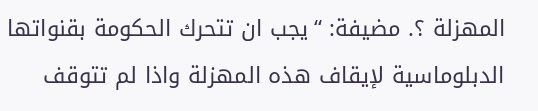المهزلة ؟. مضيفة: “يجب ان تتحرك الحكومة بقنواتها الدبلوماسية لإيقاف هذه المهزلة واذا لم تتوقف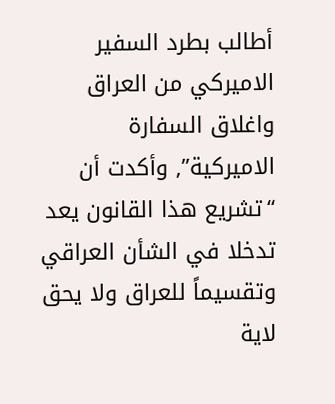أطالب بطرد السفير الاميركي من العراق واغلاق السفارة الاميركية”, وأكدت أن “تشريع هذا القانون يعد تدخلا في الشأن العراقي وتقسيماً للعراق ولا يحق لاية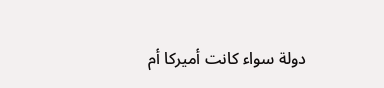دولة سواء كانت أميركا أم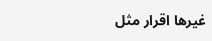غيرها اقرار مثل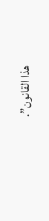هذا القانون”.